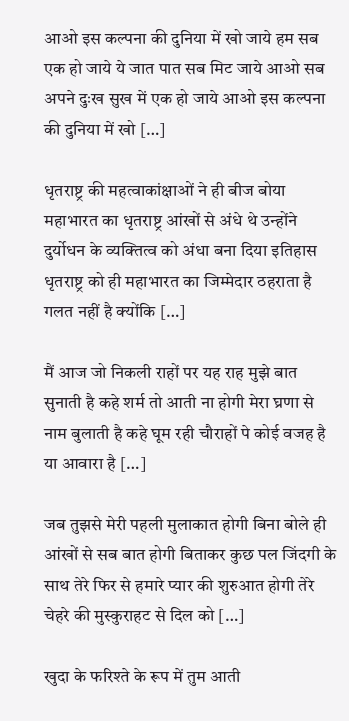आओ इस कल्पना की दुनिया में खो जाये हम सब एक हो जाये ये जात पात सब मिट जाये आओ सब अपने दुःख सुख में एक हो जाये आओ इस कल्पना की दुनिया में खो […]

धृतराष्ट्र की महत्वाकांक्षाओं ने ही बीज बोया महाभारत का धृतराष्ट्र आंखों से अंधे थे उन्होंने दुर्योधन के व्यक्तित्व को अंधा बना दिया इतिहास धृतराष्ट्र को ही महाभारत का जिम्मेदार ठहराता है गलत नहीं है क्योंकि […]

मैं आज जो निकली राहों पर यह राह मुझे बात सुनाती है कहे शर्म तो आती ना होगी मेरा घ्रणा से नाम बुलाती है कहे घूम रही चौराहों पे कोई वजह है या आवारा है […]

जब तुझसे मेरी पहली मुलाकात होगी बिना बोले ही आंखों से सब बात होगी बिताकर कुछ पल जिंदगी के साथ तेरे फिर से हमारे प्यार की शुरुआत होगी तेरे चेहरे की मुस्कुराहट से दिल को […]

खुदा के फरिश्ते के रूप में तुम आती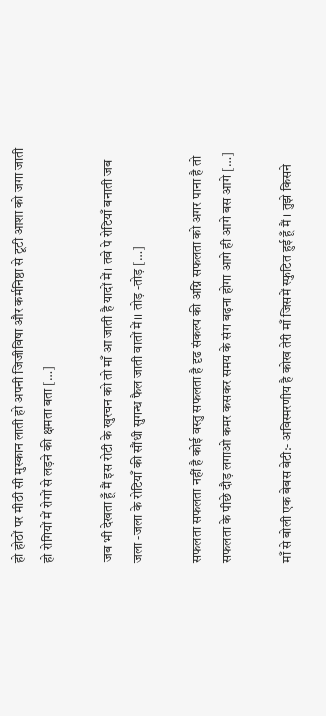हो होठों पर मीठी सी मुस्कान लाती हो अपनी जिजीविषा और कर्मनिष्ठा से टूटी आशा को जगा जाती हो रोगियों में रोगों से लड़ने की क्षमता बता […]

जब भी देखता हूँ मैं इस रोटी के खुरचन को तो माँ आ जाती है यादों में। तवे पे रोटियाँ बनाती जब जला -जला के रोटियाँ की सौंधी सुगन्ध फैल जाती वातों में।। तोड़ -तोड़ […]

सफलता सफलता नहीं है कोई वस्तु सफलता है दृढ संकल्प की अग्नि सफलता को अगर पाना है तो सफलता के पीछे दौड़ लगाओ कमर कसकर समय के संग बढ़ना होगा आगे ही आगे बस आगे […]

माँ से बोली एक बेबस बेटी:- अविस्मरणीय है कोख तेरी माँ जिसमें स्फुटित हुई हूँ मैं । तुझे किसने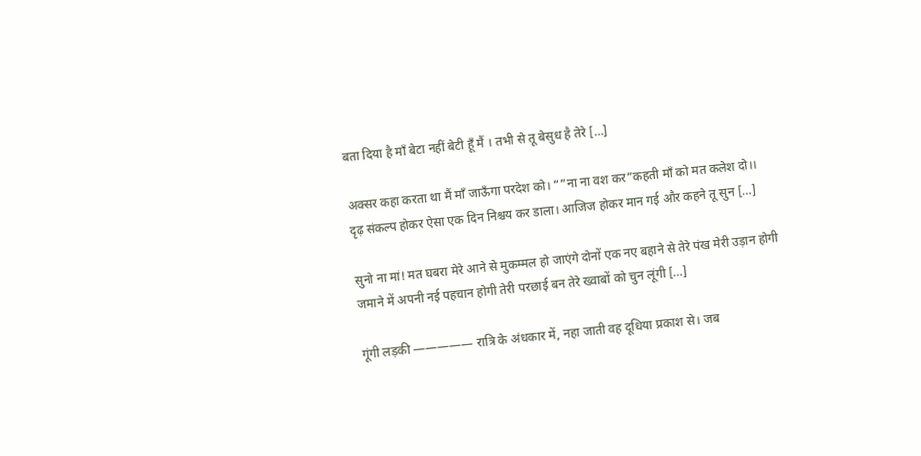बता दिया है माँ बेटा नहीं बेटी हूँ मैं । तभी से तू बेसुध है तेरे […]

अक्सर कहा करता था मैं माँ जाऊँगा परदेश को। “”ना ना वश कर”कहती माँ को मत कलेश दो।। दृढ़ संकल्प होकर ऐसा एक दिन निश्चय कर डाला। आजिज होकर मान गई और कहने तू सुन […]

सुनो ना मां! मत घबरा मेरे आने से मुकम्मल हो जाएंगे दोनों एक नए बहाने से तेरे पंख मेरी उड़ान होगी जमाने में अपनी नई पहचान होगी तेरी परछाई बन तेरे ख्वाबों को चुन लूंगी […]

गूंगी लड़की ————— रात्रि के अंधकार में, नहा जाती वह दूधिया प्रकाश से। जब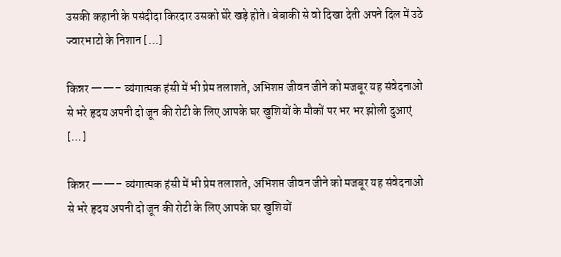उसकी कहानी के पसंदीदा किरदार उसको घेरे खड़े होते। बेबाकी से वो दिखा देती अपने दिल में उठे ज्वारभाटो के निशान […]

किन्नर ——– व्यंगात्मक हंसी में भी प्रेम तलाशते, अभिशप्त जीवन जीने को मजबूर यह संवेदनाओ से भरे हृदय अपनी दो जून की रोटी के लिए आपके घर खुशियों के मौकों पर भर भर झोली दुआएं […]

किन्नर ——– व्यंगात्मक हंसी में भी प्रेम तलाशते, अभिशप्त जीवन जीने को मजबूर यह संवेदनाओ से भरे हृदय अपनी दो जून की रोटी के लिए आपके घर खुशियों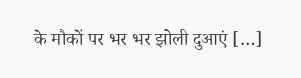के मौकों पर भर भर झोली दुआएं […]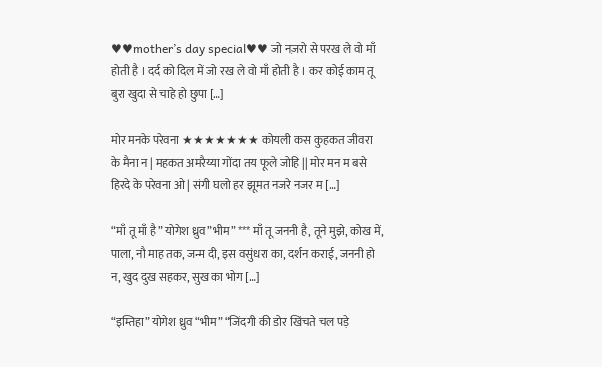♥♥mother’s day special♥♥ जो नज़रो से परख ले वो माँ होती है । दर्द को दिल में जो रख ले वो माँ होती है । कर कोई काम तू बुरा खुदा से चाहे हो छुपा […]

मोर मनके परेवना ★★★★★★★ कोयली कस कुहकत जीवरा के मैना न | महकत अमरैय्या गोंदा तय फूले जोहि || मोर मन म बसे हिरदे के परेवना ओ | संगी घलो हर झूमत नजरे नजर म […]

“माँ तू माँ है” योगेश ध्रुव”भीम” *** माँ तू जननी है, तूने मुझे, कोख में, पाला, नौ माह तक, जन्म दी, इस वसुंधरा का, दर्शन कराई, जननी हो न, खुद दुख सहकर, सुख का भोग […]

“इम्तिहा” योगेश ध्रुव “भीम” “जिंदगी की डोर खिंचते चल पड़े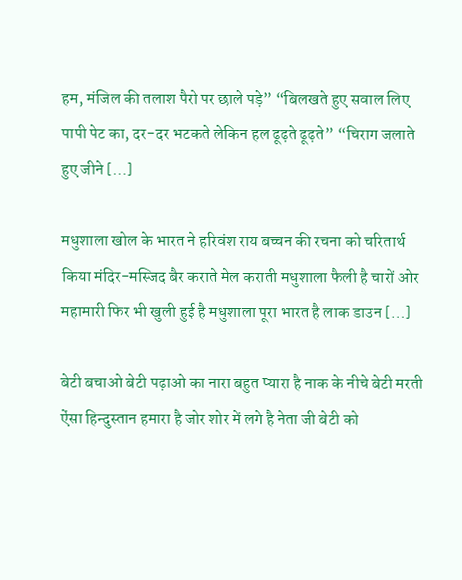हम, मंजिल की तलाश पैरो पर छाले पड़े” “बिलखते हुए सवाल लिए पापी पेट का, दर-दर भटकते लेकिन हल ढूढ़ते ढूढ़ते” “चिराग जलाते हुए जीने […]

मधुशाला खोल के भारत ने हरिवंश राय बच्चन की रचना को चरितार्थ किया मंदिर-मस्जिद बैर कराते मेल कराती मधुशाला फैली है चारों ओर महामारी फिर भी खुली हुई है मधुशाला पूरा भारत है लाक डाउन […]

बेटी बचाओ बेटी पढ़ाओ का नारा बहुत प्यारा है नाक के नीचे बेटी मरती ऐंसा हिन्दुस्तान हमारा है जोर शोर में लगे है नेता जी बेटी को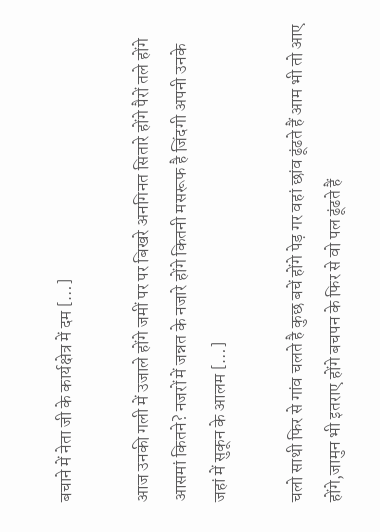बचाने में नेता जी के कार्यक्षेत्र में दम […]

आज उनकी गली में उजाले होंगे जमीं पर पर बिखरे अनगिनत सितारे होंगे पैरों तले होंगे आसमां कितने? नजरों में जन्नत के नजारे होंगे कितनी मसरूफ है जिंदगी अपनी उनके जहां में सुकून के आलम […]

चलो साथी फिर से गांव चलते है कुछ बचें होंगे पेड़ गर वहां छांव ढूंढते हैं आम भी तो आए होंगे,जामुन भी इतराए होंगे बचपन के फिर से वो पल ढूंढते हैं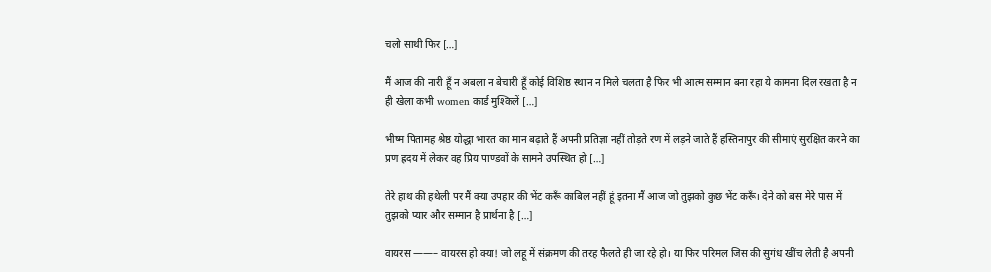चलो साथी फिर […]

मैं आज की नारी हूँ न अबला न बेचारी हूँ कोई विशिष्ठ स्थान न मिले चलता है फिर भी आत्म सम्मान बना रहा ये कामना दिल रखता है न ही खेला कभी women कार्ड मुश्किलें […]

भीष्म पितामह श्रेष्ठ योद्धा भारत का मान बढ़ाते हैं अपनी प्रतिज्ञा नहीं तोड़ते रण में लड़ने जाते हैं हस्तिनापुर की सीमाएं सुरक्षित करने का प्रण ह्रदय में लेकर वह प्रिय पाण्डवों के सामने उपस्थित हो […]

तेरे हाथ की हथेली पर मैं क्या उपहार की भेंट करूँ काबिल नहीं हूं इतना मैं आज जो तुझको कुछ भेंट करूँ। देने को बस मेरे पास में तुझको प्यार और सम्मान है प्रार्थना है […]

वायरस ——– वायरस हो क्या! जो लहू में संक्रमण की तरह फैलते ही जा रहे हो। या फिर परिमल जिस की सुगंध खींच लेती है अपनी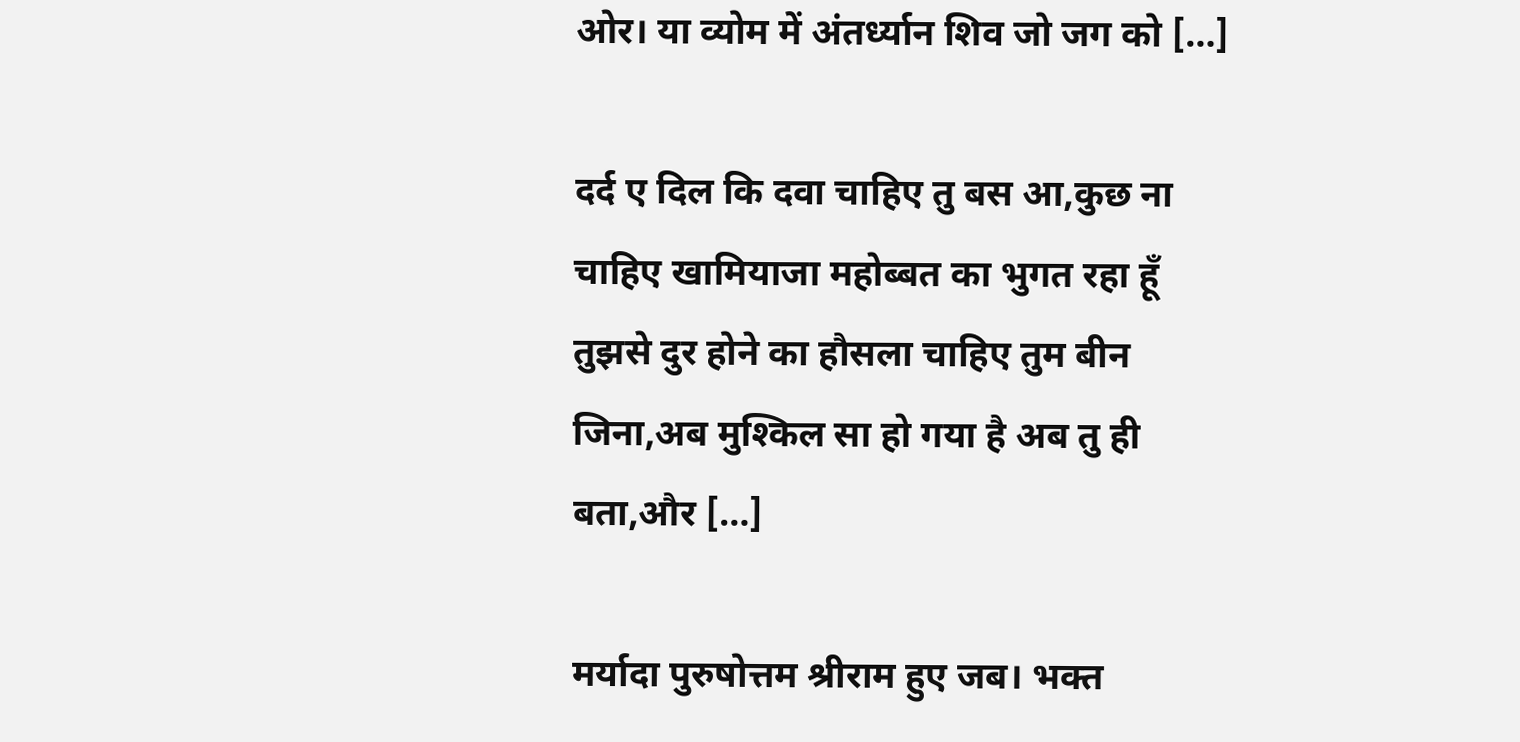ओर। या व्योम में अंतर्ध्यान शिव जो जग को […]

दर्द ए दिल कि दवा चाहिए तु बस आ,कुछ ना चाहिए खामियाजा महोब्बत का भुगत रहा हूँ तुझसे दुर होने का हौसला चाहिए तुम बीन जिना,अब मुश्किल सा हो गया है अब तु ही बता,और […]

मर्यादा पुरुषोत्तम श्रीराम हुए जब। भक्त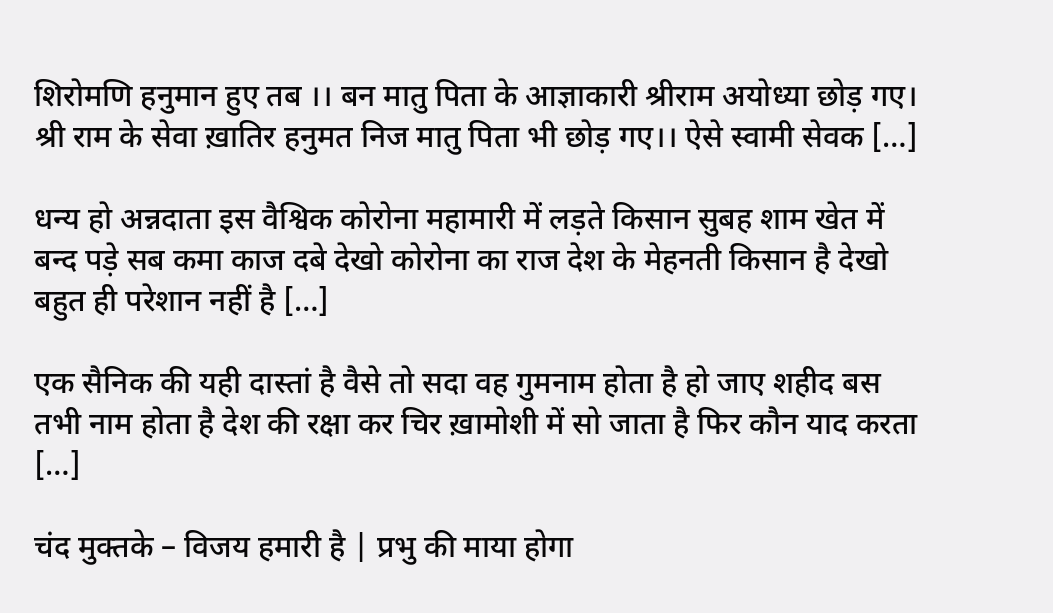शिरोमणि हनुमान हुए तब ।। बन मातु पिता के आज्ञाकारी श्रीराम अयोध्या छोड़ गए। श्री राम के सेवा ख़ातिर हनुमत निज मातु पिता भी छोड़ गए।। ऐसे स्वामी सेवक […]

धन्य हो अन्नदाता इस वैश्विक कोरोना महामारी में लड़ते किसान सुबह शाम खेत में बन्द पड़े सब कमा काज दबे देखो कोरोना का राज देश के मेहनती किसान है देखो बहुत ही परेशान नहीं है […]

एक सैनिक की यही दास्तां है वैसे तो सदा वह गुमनाम होता है हो जाए शहीद बस तभी नाम होता है देश की रक्षा कर चिर ख़ामोशी में सो जाता है फिर कौन याद करता […]

चंद मुक्तके – विजय हमारी है | प्रभु की माया होगा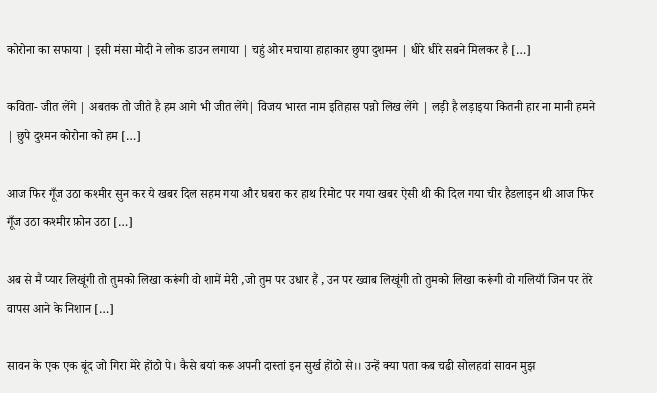कोरोना का सफाया | इसी मंसा मोदी ने लोक डाउन लगाया | चहुं ओर मचाया हाहाकार छुपा दुशमन | धीरे धीरे सबने मिलकर है […]

कविता- जीत लेंगे | अबतक तो जीते है हम आगे भी जीत लेंगे| विजय भारत नाम इतिहास पन्नो लिख लेंगे | लड़ी है लड़ाइया कितनी हार ना मानी हमने | छुपे दुश्मन कोरोना को हम […]

आज फिर गूँज उठा कश्मीर सुन कर ये खबर दिल सहम गया और घबरा कर हाथ रिमोट पर गया खबर ऐसी थी की दिल गया चीर हैडलाइन थी आज फिर गूँज उठा कश्मीर फ़ोन उठा […]

अब से मैं प्यार लिखूंगी तो तुमको लिखा करूंगी वो शामें मेरी ,जो तुम पर उधार हैं , उन पर ख्वाब लिखूंगी तो तुमको लिखा करूंगी वो गलियाँ जिन पर तेरे वापस आने के निशान […]

सावन के एक एक बूंद जो गिरा मेरे होंठो पे। कैसे बयां करू अपनी दास्तां इन सुर्ख होंठो से।। उन्हें क्या पता कब चढी सोलहवां सावन मुझ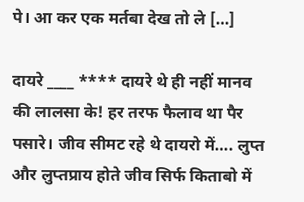पे। आ कर एक मर्तबा देख तो ले […]

दायरे ____ **** दायरे थे ही नहीं मानव की लालसा के! हर तरफ फैलाव था पैर पसारे। जीव सीमट रहे थे दायरो में…. लुप्त और लुप्तप्राय होते जीव सिर्फ किताबो में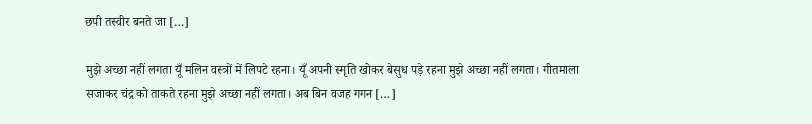छपी तस्वीर बनते जा […]

मुझे अच्छा नहीं लगता यूँ मलिन वस्त्रों में लिपटे रहना। यूँ अपनी स्मृति खोकर बेसुध पड़े रहना मुझे अच्छा नहीं लगता। गीतमाला सजाकर चंद्र को ताकते रहना मुझे अच्छा नहीं लगता। अब बिन वजह गगन […]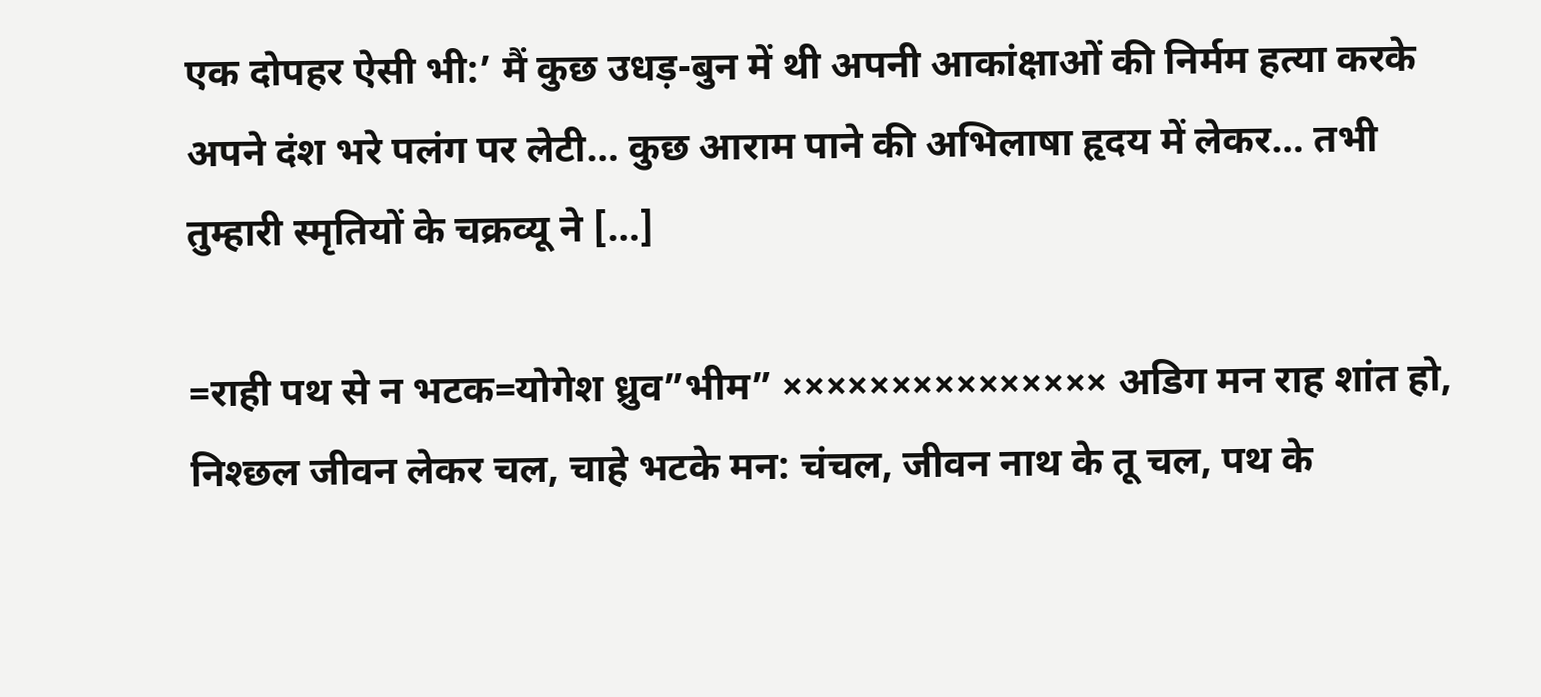एक दोपहर ऐसी भी:’ मैं कुछ उधड़-बुन में थी अपनी आकांक्षाओं की निर्मम हत्या करके अपने दंश भरे पलंग पर लेटी… कुछ आराम पाने की अभिलाषा हृदय में लेकर… तभी तुम्हारी स्मृतियों के चक्रव्यू ने […]

=राही पथ से न भटक=योगेश ध्रुव”भीम” ××××××××××××××× अडिग मन राह शांत हो, निश्छल जीवन लेकर चल, चाहे भटके मन: चंचल, जीवन नाथ के तू चल, पथ के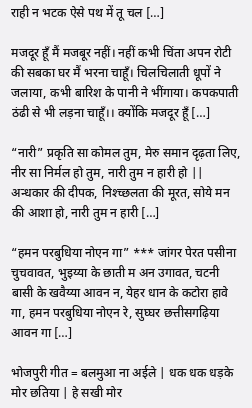राही न भटक ऐसे पथ में तू चल […]

मजदूर हूँ मैं मजबूर नहीं। नहीं कभी चिंता अपन रोटी की सबका घर मैं भरना चाहूँ। चिलचिलाती धूपों ने जलाया, कभी बारिश के पानी ने भींगाया। कपकपाती ठंढी से भी लड़ना चाहूँ।। क्योंकि मजदूर हूँ […]

“नारी” प्रकृति सा कोमल तुम, मेरु समान दृढ़ता लिए, नीर सा निर्मल हो तुम, नारी तुम न हारी हो || अन्धकार की दीपक, निश्च्छलता की मूरत, सोये मन की आशा हो, नारी तुम न हारी […]

“हमन परबुधिया नोएन गा” *** जांगर पेरत पसीना चुचवावत, भुइय्या के छाती म अन उगावत, चटनी बासी के खवैय्या आवन न, येहर धान के कटोरा हावे गा, हमन परबुधिया नोएन रे, सुघ्घर छत्तीसगढ़िया आवन गा […]

भोजपुरी गीत = बलमुआ ना अईले | धक धक धड़के मोर छतिया | हे सखी मोर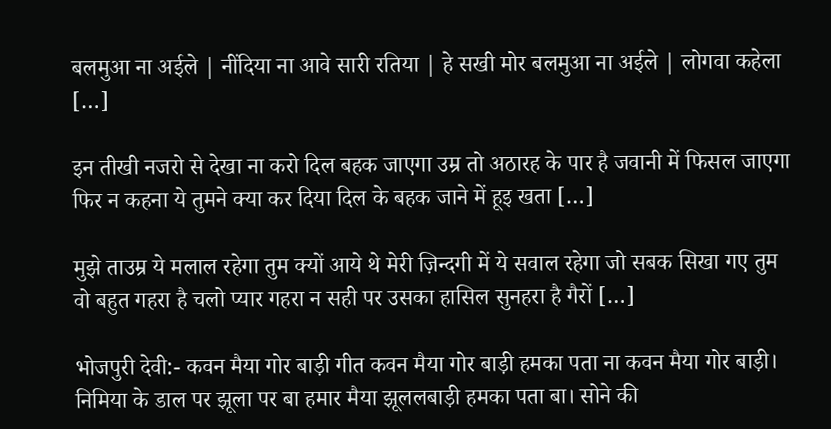बलमुआ ना अईले | नींदिया ना आवे सारी रतिया | हे सखी मोर बलमुआ ना अईले | लोगवा कहेला […]

इन तीखी नजरो से देखा ना करो दिल बहक जाएगा उम्र तो अठारह के पार है जवानी में फिसल जाएगा फिर न कहना ये तुमने क्या कर दिया दिल के बहक जाने में हूइ खता […]

मुझे ताउम्र ये मलाल रहेगा तुम क्यों आये थे मेरी ज़िन्दगी में ये सवाल रहेगा जो सबक सिखा गए तुम वो बहुत गहरा है चलो प्यार गहरा न सही पर उसका हासिल सुनहरा है गैरों […]

भोजपुरी देवी:- कवन मैया गोर बाड़ी गीत कवन मैया गोर बाड़ी हमका पता ना कवन मैया गोर बाड़ी। निमिया के डाल पर झूला पर बा हमार मैया झूललबाड़ी हमका पता बा। सोने की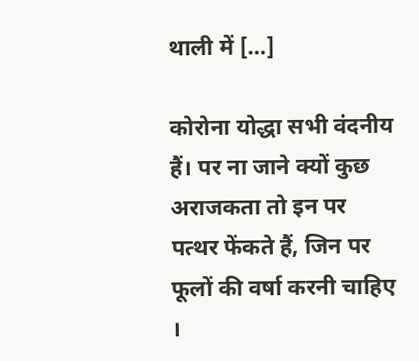थाली में […]

कोरोना योद्धा सभी वंदनीय हैं। पर ना जाने क्यों कुछ अराजकता तो इन पर पत्थर फेंकते हैं, जिन पर फूलों की वर्षा करनी चाहिए ।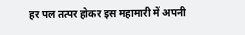हर पल तत्पर होकर इस महामारी में अपनी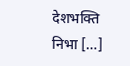देशभक्ति निभा […]